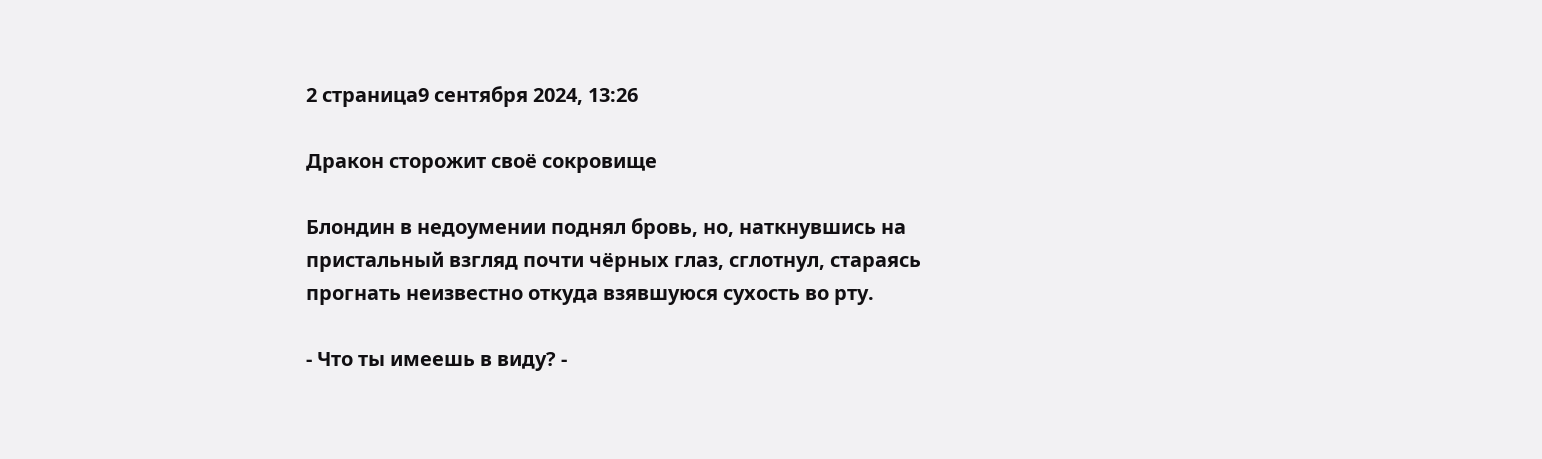2 страница9 сентября 2024, 13:26

Дракон сторожит своё сокровище

Блондин в недоумении поднял бровь, но, наткнувшись на пристальный взгляд почти чёрных глаз, сглотнул, стараясь прогнать неизвестно откуда взявшуюся сухость во рту.

- Что ты имеешь в виду? -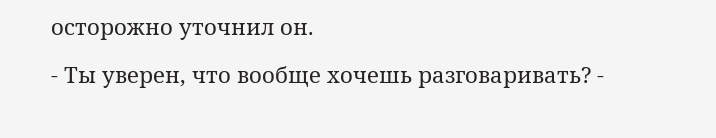осторожно уточнил он.

- Ты уверен, что вообще хочешь разговаривать? -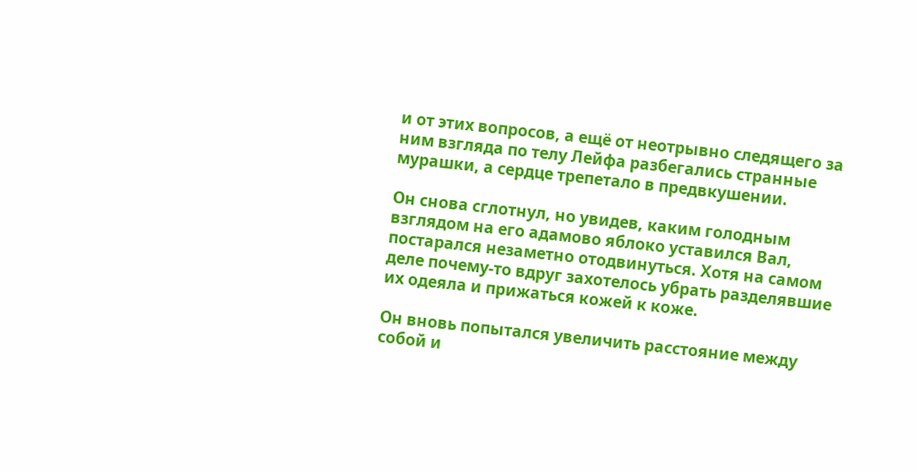и от этих вопросов, а ещё от неотрывно следящего за ним взгляда по телу Лейфа разбегались странные мурашки, а сердце трепетало в предвкушении.

Он снова сглотнул, но увидев, каким голодным взглядом на его адамово яблоко уставился Вал, постарался незаметно отодвинуться. Хотя на самом деле почему-то вдруг захотелось убрать разделявшие их одеяла и прижаться кожей к коже.

Он вновь попытался увеличить расстояние между собой и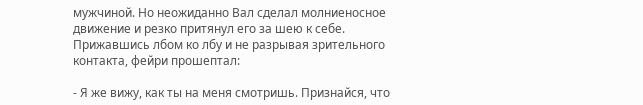мужчиной. Но неожиданно Вал сделал молниеносное движение и резко притянул его за шею к себе. Прижавшись лбом ко лбу и не разрывая зрительного контакта, фейри прошептал:

- Я же вижу, как ты на меня смотришь. Признайся, что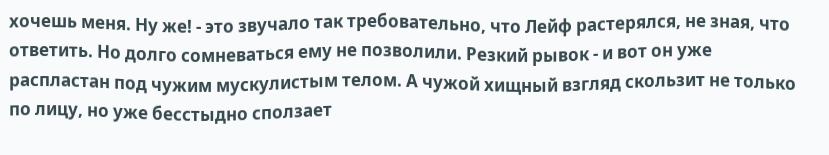хочешь меня. Ну же! - это звучало так требовательно, что Лейф растерялся, не зная, что ответить. Но долго сомневаться ему не позволили. Резкий рывок - и вот он уже распластан под чужим мускулистым телом. А чужой хищный взгляд скользит не только по лицу, но уже бесстыдно сползает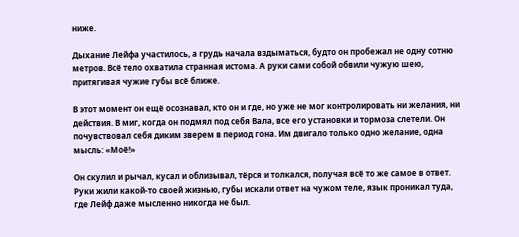ниже.

Дыхание Лейфа участилось, а грудь начала вздыматься, будто он пробежал не одну сотню метров. Всё тело охватила странная истома. А руки сами собой обвили чужую шею, притягивая чужие губы всё ближе.

В этот момент он ещё осознавал, кто он и где, но уже не мог контролировать ни желания, ни действия. В миг, когда он подмял под себя Вала, все его установки и тормоза слетели. Он почувствовал себя диким зверем в период гона. Им двигало только одно желание, одна мысль: «Моё!»

Он скулил и рычал, кусал и облизывал, тёрся и толкался, получая всё то же самое в ответ. Руки жили какой-то своей жизнью, губы искали ответ на чужом теле, язык проникал туда, где Лейф даже мысленно никогда не был.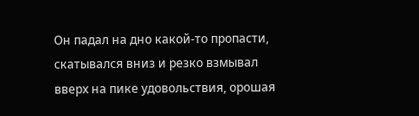Он падал на дно какой-то пропасти, скатывался вниз и резко взмывал вверх на пике удовольствия, орошая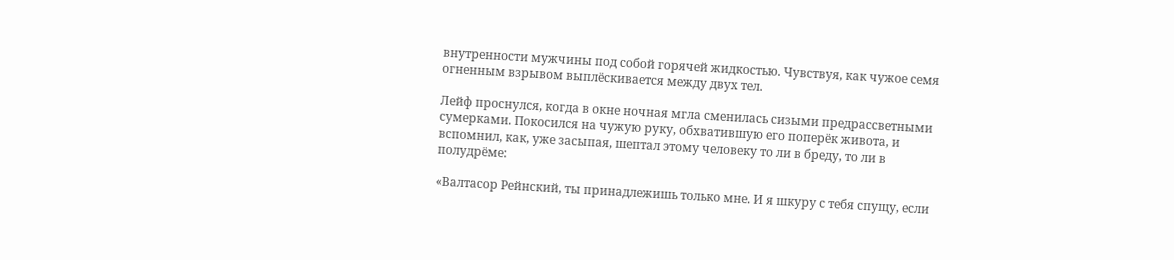внутренности мужчины под собой горячей жидкостью. Чувствуя, как чужое семя огненным взрывом выплёскивается между двух тел.

Лейф проснулся, когда в окне ночная мгла сменилась сизыми предрассветными сумерками. Покосился на чужую руку, обхватившую его поперёк живота, и вспомнил, как, уже засыпая, шептал этому человеку то ли в бреду, то ли в полудрёме:

«Валтасор Рейнский, ты принадлежишь только мне. И я шкуру с тебя спущу, если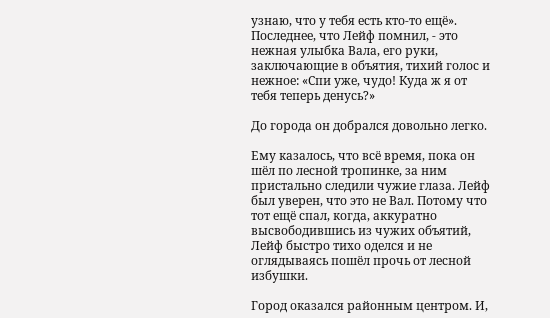узнаю, что у тебя есть кто-то ещё». Последнее, что Лейф помнил, - это нежная улыбка Вала, его руки, заключающие в объятия, тихий голос и нежное: «Спи уже, чудо! Куда ж я от тебя теперь денусь?»

До города он добрался довольно легко.

Ему казалось, что всё время, пока он шёл по лесной тропинке, за ним пристально следили чужие глаза. Лейф был уверен, что это не Вал. Потому что тот ещё спал, когда, аккуратно высвободившись из чужих объятий, Лейф быстро тихо оделся и не оглядываясь пошёл прочь от лесной избушки.

Город оказался районным центром. И,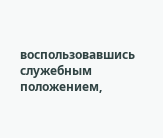воспользовавшись служебным положением,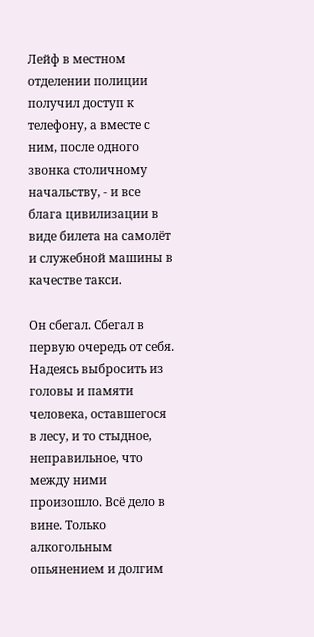Лейф в местном отделении полиции получил доступ к телефону, а вместе с ним, после одного звонка столичному начальству, - и все блага цивилизации в виде билета на самолёт и служебной машины в качестве такси.

Он сбегал. Сбегал в первую очередь от себя. Надеясь выбросить из головы и памяти человека, оставшегося в лесу, и то стыдное, неправильное, что между ними произошло. Всё дело в вине. Только алкогольным опьянением и долгим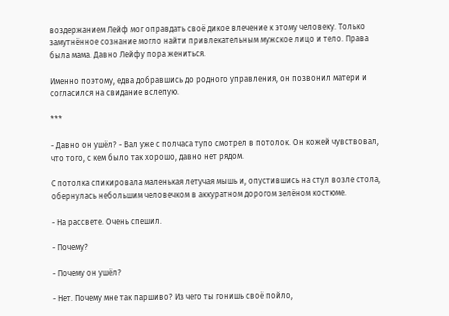воздержанием Лейф мог оправдать своё дикое влечение к этому человеку. Только замутнённое сознание могло найти привлекательным мужское лицо и тело. Права была мама. Давно Лейфу пора жениться.

Именно поэтому, едва добравшись до родного управления, он позвонил матери и согласился на свидание вслепую.

***

- Давно он ушёл? - Вал уже с полчаса тупо смотрел в потолок. Он кожей чувствовал, что того, с кем было так хорошо, давно нет рядом.

С потолка спикировала маленькая летучая мышь и, опустившись на стул возле стола, обернулась небольшим человечком в аккуратном дорогом зелёном костюме.

- На рассвете. Очень спешил.

- Почему?

- Почему он ушёл?

- Нет. Почему мне так паршиво? Из чего ты гонишь своё пойло,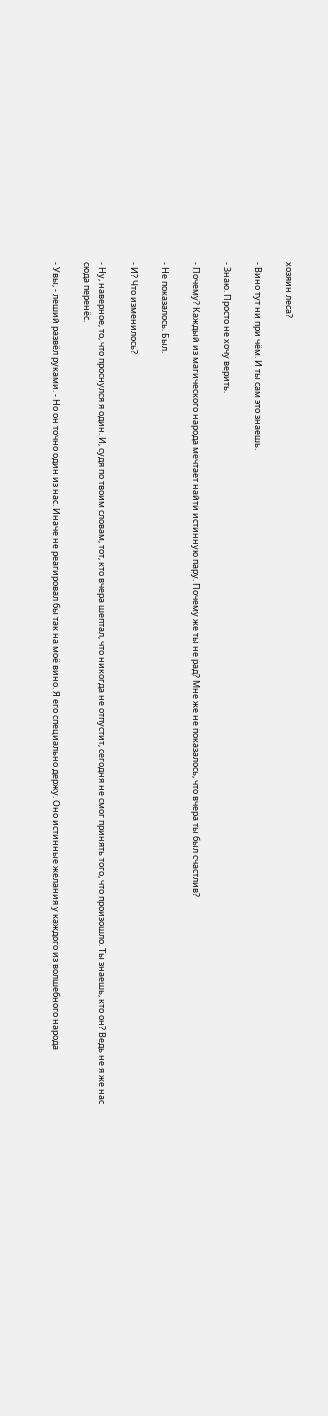хозяин леса?

- Вино тут ни при чём. И ты сам это знаешь.

- Знаю. Просто не хочу верить.

- Почему? Каждый из магического народа мечтает найти истинную пару. Почему же ты не рад? Мне же не показалось, что вчера ты был счастлив?

- Не показалось. Был.

- И? Что изменилось?

- Ну, наверное, то, что проснулся я один. И, судя по твоим словам, тот, кто вчера шептал, что никогда не отпустит, сегодня не смог принять того, что произошло. Ты знаешь, кто он? Ведь не я же нас сюда перенёс.

- Увы, - леший развёл руками. - Но он точно один из нас. Иначе не реагировал бы так на моё вино. Я его специально держу. Оно истинные желания у каждого из волшебного народа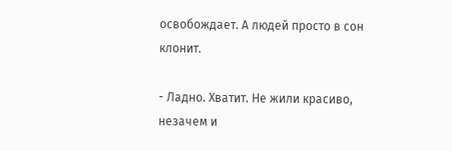освобождает. А людей просто в сон клонит.

- Ладно. Хватит. Не жили красиво, незачем и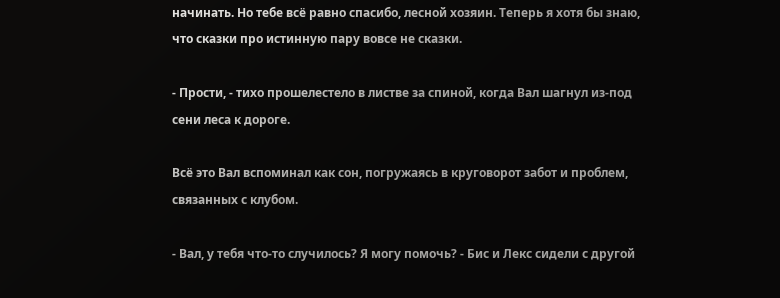начинать. Но тебе всё равно спасибо, лесной хозяин. Теперь я хотя бы знаю, что сказки про истинную пару вовсе не сказки.

- Прости, - тихо прошелестело в листве за спиной, когда Вал шагнул из-под сени леса к дороге.

Всё это Вал вспоминал как сон, погружаясь в круговорот забот и проблем, связанных с клубом.

- Вал, у тебя что-то случилось? Я могу помочь? - Бис и Лекс сидели с другой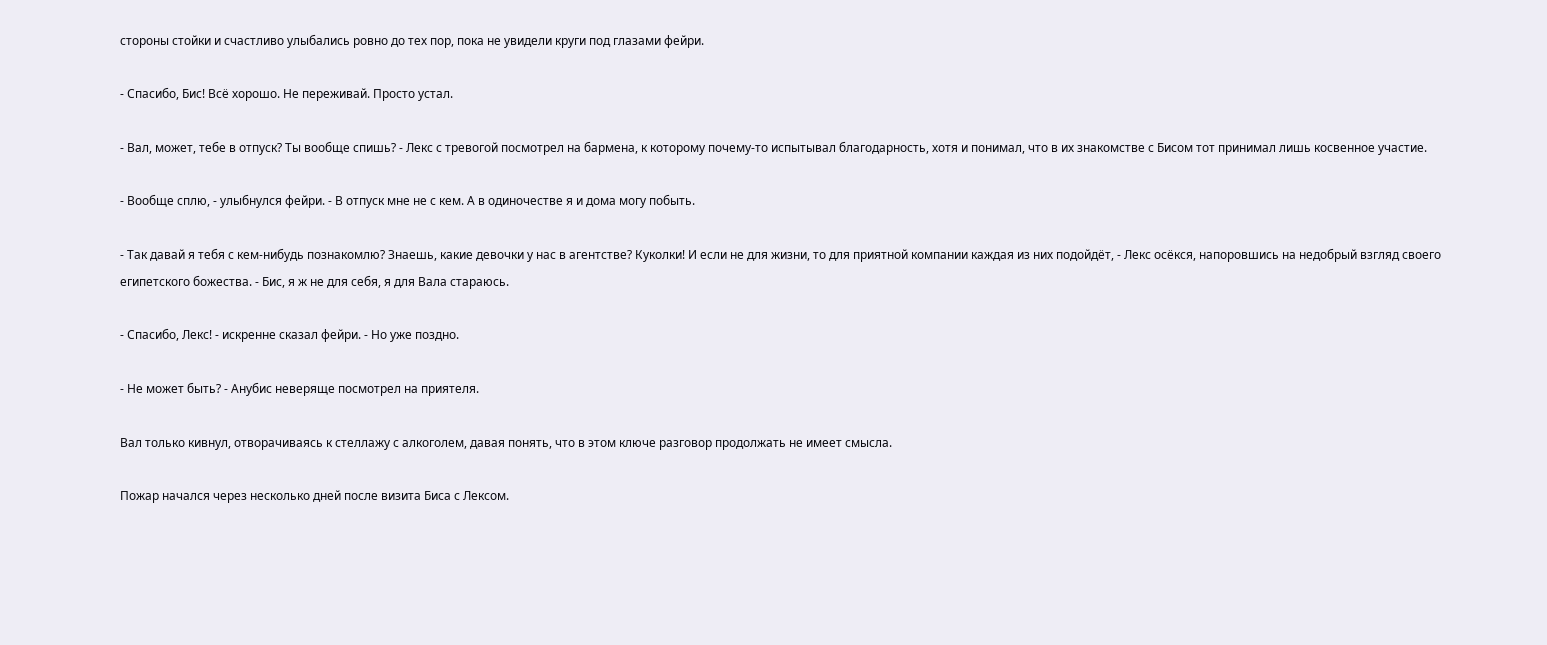стороны стойки и счастливо улыбались ровно до тех пор, пока не увидели круги под глазами фейри.

- Спасибо, Бис! Всё хорошо. Не переживай. Просто устал.

- Вал, может, тебе в отпуск? Ты вообще спишь? - Лекс с тревогой посмотрел на бармена, к которому почему-то испытывал благодарность, хотя и понимал, что в их знакомстве с Бисом тот принимал лишь косвенное участие.

- Вообще сплю, - улыбнулся фейри. - В отпуск мне не с кем. А в одиночестве я и дома могу побыть.

- Так давай я тебя с кем-нибудь познакомлю? Знаешь, какие девочки у нас в агентстве? Куколки! И если не для жизни, то для приятной компании каждая из них подойдёт, - Лекс осёкся, напоровшись на недобрый взгляд своего египетского божества. - Бис, я ж не для себя, я для Вала стараюсь.

- Спасибо, Лекс! - искренне сказал фейри. - Но уже поздно.

- Не может быть? - Анубис неверяще посмотрел на приятеля.

Вал только кивнул, отворачиваясь к стеллажу с алкоголем, давая понять, что в этом ключе разговор продолжать не имеет смысла.

Пожар начался через несколько дней после визита Биса с Лексом.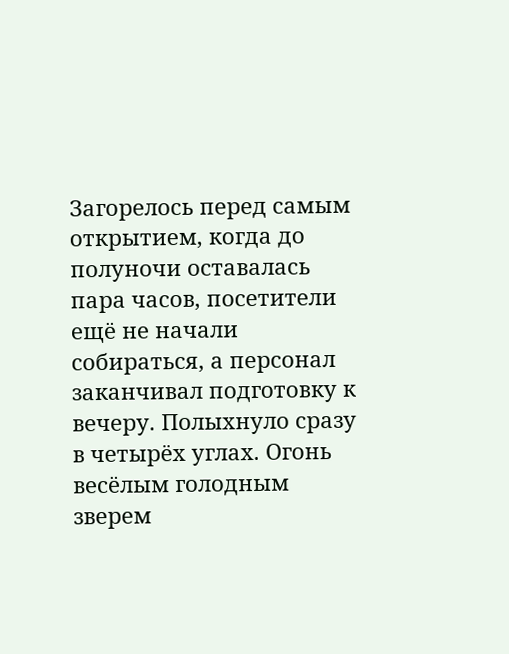Загорелось перед самым открытием, когда до полуночи оставалась пара часов, посетители ещё не начали собираться, а персонал заканчивал подготовку к вечеру. Полыхнуло сразу в четырёх углах. Огонь весёлым голодным зверем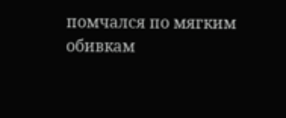помчался по мягким обивкам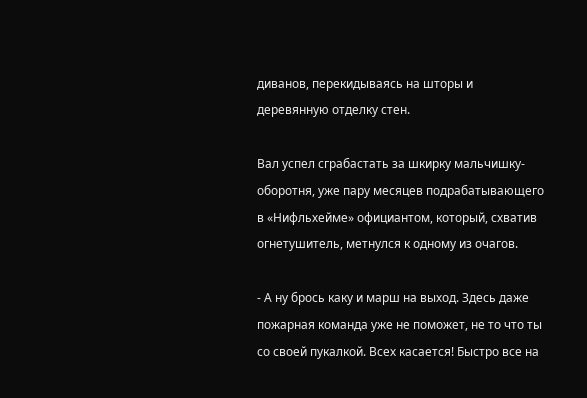диванов, перекидываясь на шторы и деревянную отделку стен.

Вал успел сграбастать за шкирку мальчишку-оборотня, уже пару месяцев подрабатывающего в «Нифльхейме» официантом, который, схватив огнетушитель, метнулся к одному из очагов.

- А ну брось каку и марш на выход. Здесь даже пожарная команда уже не поможет, не то что ты со своей пукалкой. Всех касается! Быстро все на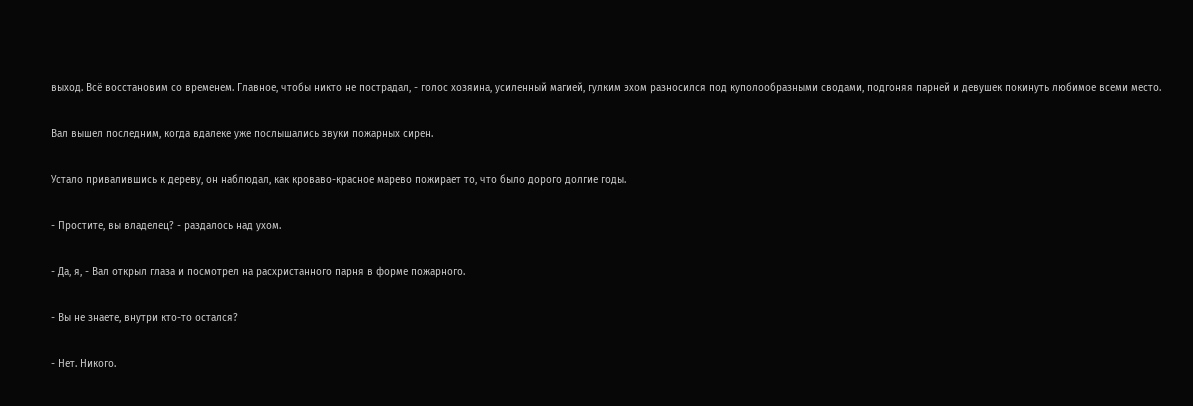выход. Всё восстановим со временем. Главное, чтобы никто не пострадал, - голос хозяина, усиленный магией, гулким эхом разносился под куполообразными сводами, подгоняя парней и девушек покинуть любимое всеми место.

Вал вышел последним, когда вдалеке уже послышались звуки пожарных сирен.

Устало привалившись к дереву, он наблюдал, как кроваво-красное марево пожирает то, что было дорого долгие годы.

- Простите, вы владелец? - раздалось над ухом.

- Да, я, - Вал открыл глаза и посмотрел на расхристанного парня в форме пожарного.

- Вы не знаете, внутри кто-то остался?

- Нет. Никого.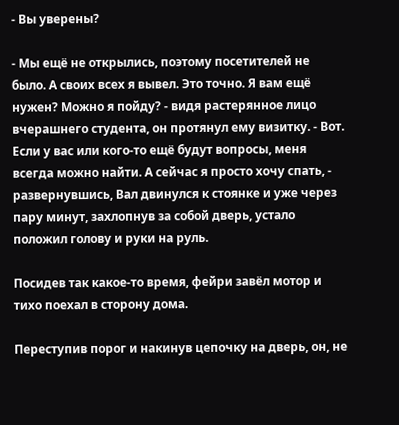- Вы уверены?

- Мы ещё не открылись, поэтому посетителей не было. А своих всех я вывел. Это точно. Я вам ещё нужен? Можно я пойду? - видя растерянное лицо вчерашнего студента, он протянул ему визитку. - Вот. Если у вас или кого-то ещё будут вопросы, меня всегда можно найти. А сейчас я просто хочу спать, - развернувшись, Вал двинулся к стоянке и уже через пару минут, захлопнув за собой дверь, устало положил голову и руки на руль.

Посидев так какое-то время, фейри завёл мотор и тихо поехал в сторону дома.

Переступив порог и накинув цепочку на дверь, он, не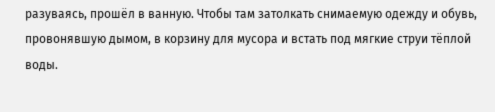разуваясь, прошёл в ванную. Чтобы там затолкать снимаемую одежду и обувь, провонявшую дымом, в корзину для мусора и встать под мягкие струи тёплой воды.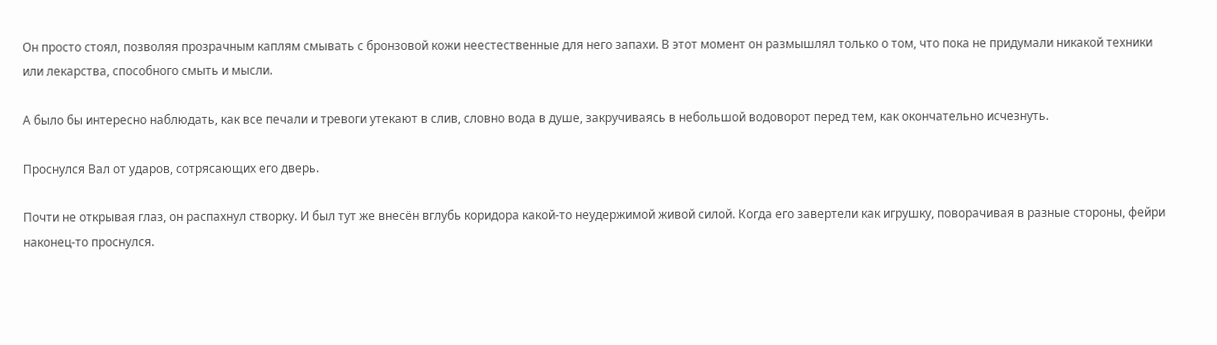Он просто стоял, позволяя прозрачным каплям смывать с бронзовой кожи неестественные для него запахи. В этот момент он размышлял только о том, что пока не придумали никакой техники или лекарства, способного смыть и мысли.

А было бы интересно наблюдать, как все печали и тревоги утекают в слив, словно вода в душе, закручиваясь в небольшой водоворот перед тем, как окончательно исчезнуть.

Проснулся Вал от ударов, сотрясающих его дверь.

Почти не открывая глаз, он распахнул створку. И был тут же внесён вглубь коридора какой-то неудержимой живой силой. Когда его завертели как игрушку, поворачивая в разные стороны, фейри наконец-то проснулся.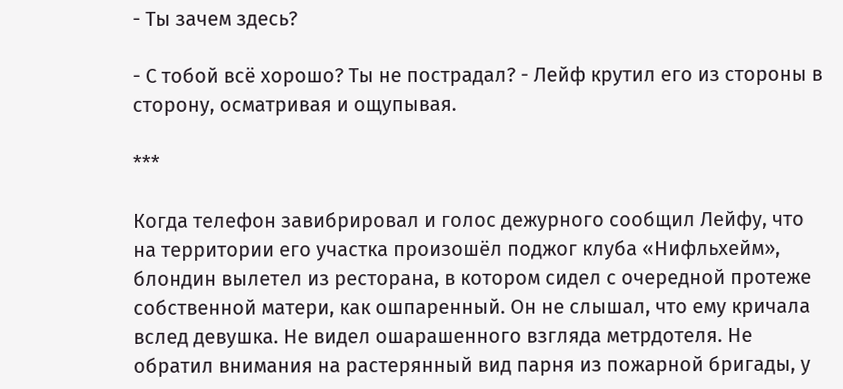- Ты зачем здесь?

- С тобой всё хорошо? Ты не пострадал? - Лейф крутил его из стороны в сторону, осматривая и ощупывая.

***

Когда телефон завибрировал и голос дежурного сообщил Лейфу, что на территории его участка произошёл поджог клуба «Нифльхейм», блондин вылетел из ресторана, в котором сидел с очередной протеже собственной матери, как ошпаренный. Он не слышал, что ему кричала вслед девушка. Не видел ошарашенного взгляда метрдотеля. Не обратил внимания на растерянный вид парня из пожарной бригады, у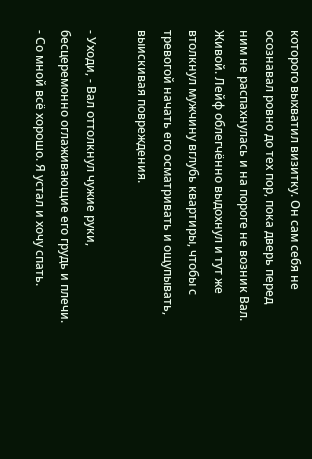которого выхватил визитку. Он сам себя не осознавал ровно до тех пор, пока дверь перед ним не распахнулась и на пороге не возник Вал. Живой. Лейф облегчённо выдохнул и тут же втолкнул мужчину вглубь квартиры, чтобы с тревогой начать его осматривать и ощупывать, выискивая повреждения.

- Уходи, - Вал оттолкнул чужие руки, бесцеремонно оглаживающие его грудь и плечи. - Со мной всё хорошо. Я устал и хочу спать.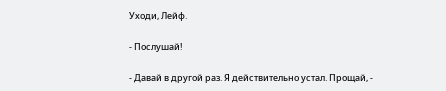Уходи, Лейф.

- Послушай!

- Давай в другой раз. Я действительно устал. Прощай, -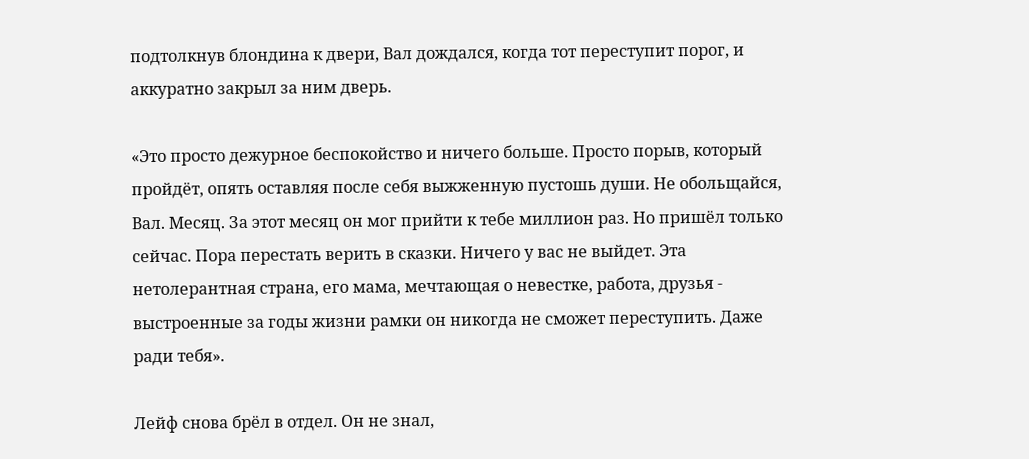подтолкнув блондина к двери, Вал дождался, когда тот переступит порог, и аккуратно закрыл за ним дверь.

«Это просто дежурное беспокойство и ничего больше. Просто порыв, который пройдёт, опять оставляя после себя выжженную пустошь души. Не обольщайся, Вал. Месяц. За этот месяц он мог прийти к тебе миллион раз. Но пришёл только сейчас. Пора перестать верить в сказки. Ничего у вас не выйдет. Эта нетолерантная страна, его мама, мечтающая о невестке, работа, друзья - выстроенные за годы жизни рамки он никогда не сможет переступить. Даже ради тебя».

Лейф снова брёл в отдел. Он не знал,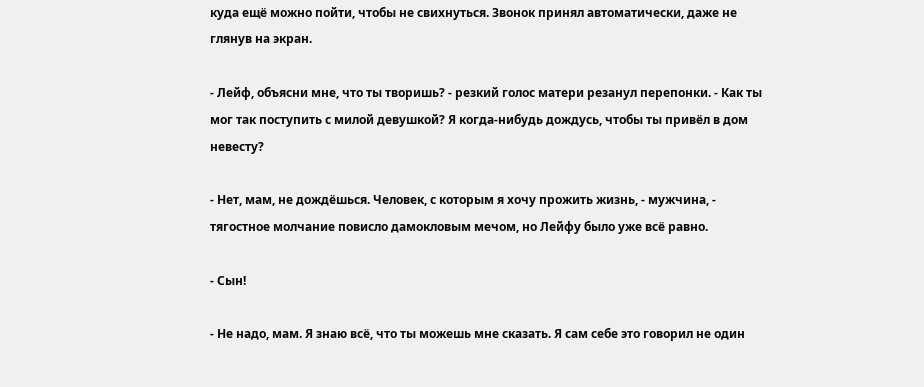куда ещё можно пойти, чтобы не свихнуться. Звонок принял автоматически, даже не глянув на экран.

- Лейф, объясни мне, что ты творишь? - резкий голос матери резанул перепонки. - Как ты мог так поступить с милой девушкой? Я когда-нибудь дождусь, чтобы ты привёл в дом невесту?

- Нет, мам, не дождёшься. Человек, с которым я хочу прожить жизнь, - мужчина, - тягостное молчание повисло дамокловым мечом, но Лейфу было уже всё равно.

- Сын!

- Не надо, мам. Я знаю всё, что ты можешь мне сказать. Я сам себе это говорил не один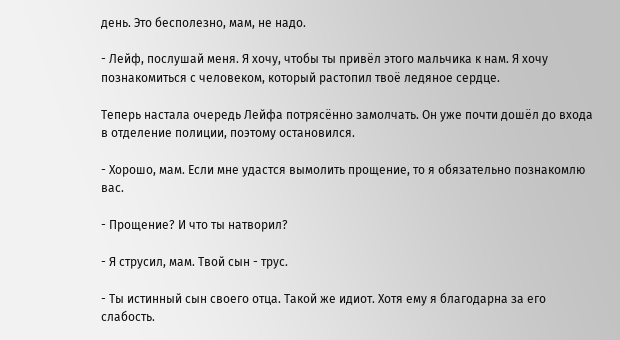день. Это бесполезно, мам, не надо.

- Лейф, послушай меня. Я хочу, чтобы ты привёл этого мальчика к нам. Я хочу познакомиться с человеком, который растопил твоё ледяное сердце.

Теперь настала очередь Лейфа потрясённо замолчать. Он уже почти дошёл до входа в отделение полиции, поэтому остановился.

- Хорошо, мам. Если мне удастся вымолить прощение, то я обязательно познакомлю вас.

- Прощение? И что ты натворил?

- Я струсил, мам. Твой сын - трус.

- Ты истинный сын своего отца. Такой же идиот. Хотя ему я благодарна за его слабость.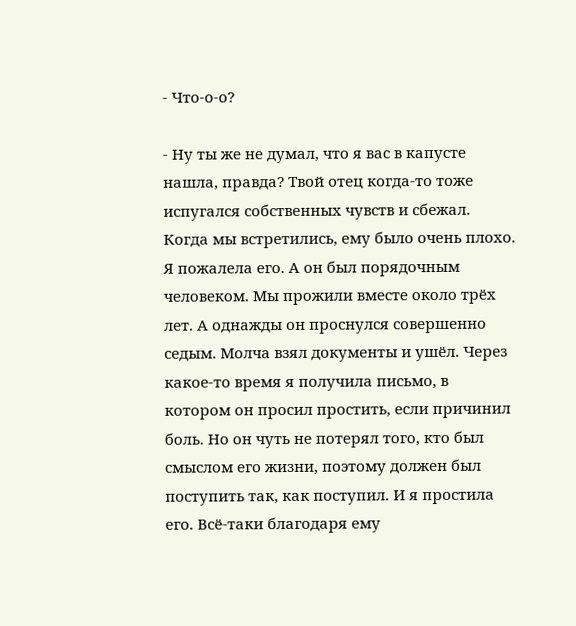- Что-о-о?

- Ну ты же не думал, что я вас в капусте нашла, правда? Твой отец когда-то тоже испугался собственных чувств и сбежал. Когда мы встретились, ему было очень плохо. Я пожалела его. А он был порядочным человеком. Мы прожили вместе около трёх лет. А однажды он проснулся совершенно седым. Молча взял документы и ушёл. Через какое-то время я получила письмо, в котором он просил простить, если причинил боль. Но он чуть не потерял того, кто был смыслом его жизни, поэтому должен был поступить так, как поступил. И я простила его. Всё-таки благодаря ему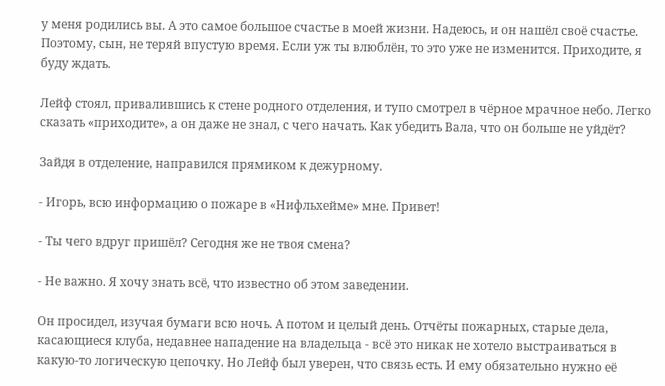у меня родились вы. А это самое большое счастье в моей жизни. Надеюсь, и он нашёл своё счастье. Поэтому, сын, не теряй впустую время. Если уж ты влюблён, то это уже не изменится. Приходите, я буду ждать.

Лейф стоял, привалившись к стене родного отделения, и тупо смотрел в чёрное мрачное небо. Легко сказать «приходите», а он даже не знал, с чего начать. Как убедить Вала, что он больше не уйдёт?

Зайдя в отделение, направился прямиком к дежурному.

- Игорь, всю информацию о пожаре в «Нифльхейме» мне. Привет!

- Ты чего вдруг пришёл? Сегодня же не твоя смена?

- Не важно. Я хочу знать всё, что известно об этом заведении.

Он просидел, изучая бумаги всю ночь. А потом и целый день. Отчёты пожарных, старые дела, касающиеся клуба, недавнее нападение на владельца - всё это никак не хотело выстраиваться в какую-то логическую цепочку. Но Лейф был уверен, что связь есть. И ему обязательно нужно её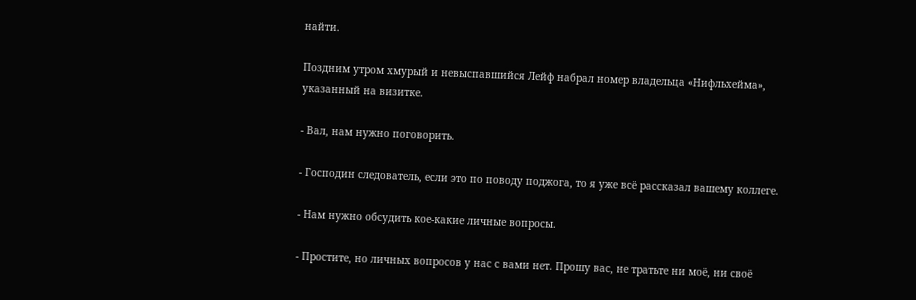найти.

Поздним утром хмурый и невыспавшийся Лейф набрал номер владельца «Нифльхейма», указанный на визитке.

- Вал, нам нужно поговорить.

- Господин следователь, если это по поводу поджога, то я уже всё рассказал вашему коллеге.

- Нам нужно обсудить кое-какие личные вопросы.

- Простите, но личных вопросов у нас с вами нет. Прошу вас, не тратьте ни моё, ни своё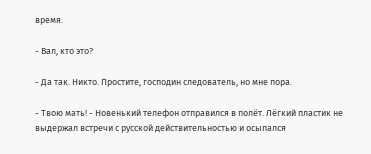время.

- Вал, кто это?

- Да так. Никто. Простите, господин следователь, но мне пора.

- Твою мать! - Новенький телефон отправился в полёт. Лёгкий пластик не выдержал встречи с русской действительностью и осыпался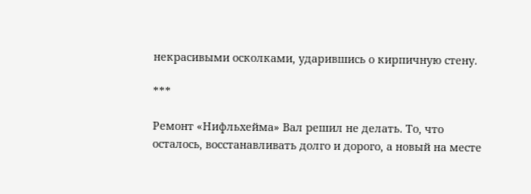некрасивыми осколками, ударившись о кирпичную стену.

***

Ремонт «Нифльхейма» Вал решил не делать. То, что осталось, восстанавливать долго и дорого, а новый на месте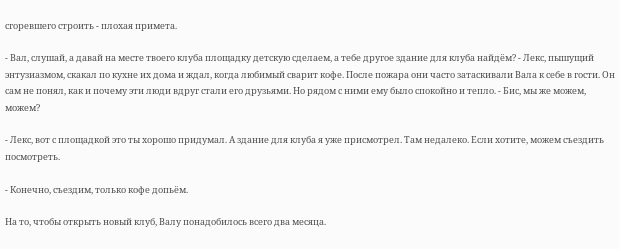сгоревшего строить - плохая примета.

- Вал, слушай, а давай на месте твоего клуба площадку детскую сделаем, а тебе другое здание для клуба найдём? - Лекс, пышущий энтузиазмом, скакал по кухне их дома и ждал, когда любимый сварит кофе. После пожара они часто затаскивали Вала к себе в гости. Он сам не понял, как и почему эти люди вдруг стали его друзьями. Но рядом с ними ему было спокойно и тепло. - Бис, мы же можем, можем?

- Лекс, вот с площадкой это ты хорошо придумал. А здание для клуба я уже присмотрел. Там недалеко. Если хотите, можем съездить посмотреть.

- Конечно, съездим, только кофе допьём.

На то, чтобы открыть новый клуб, Валу понадобилось всего два месяца.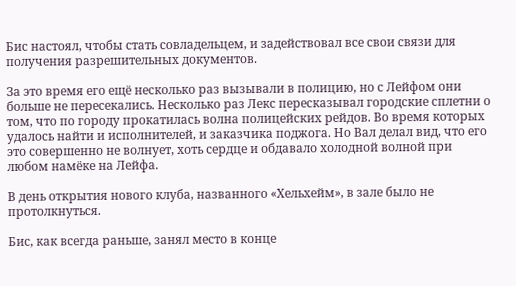Бис настоял, чтобы стать совладельцем, и задействовал все свои связи для получения разрешительных документов.

За это время его ещё несколько раз вызывали в полицию, но с Лейфом они больше не пересекались. Несколько раз Лекс пересказывал городские сплетни о том, что по городу прокатилась волна полицейских рейдов. Во время которых удалось найти и исполнителей, и заказчика поджога. Но Вал делал вид, что его это совершенно не волнует, хоть сердце и обдавало холодной волной при любом намёке на Лейфа.

В день открытия нового клуба, названного «Хельхейм», в зале было не протолкнуться.

Бис, как всегда раньше, занял место в конце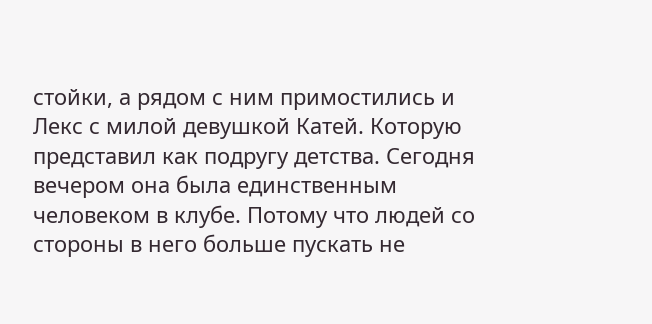стойки, а рядом с ним примостились и Лекс с милой девушкой Катей. Которую представил как подругу детства. Сегодня вечером она была единственным человеком в клубе. Потому что людей со стороны в него больше пускать не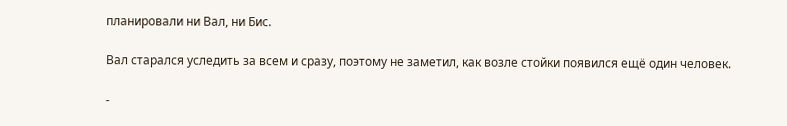планировали ни Вал, ни Бис.

Вал старался уследить за всем и сразу, поэтому не заметил, как возле стойки появился ещё один человек.

-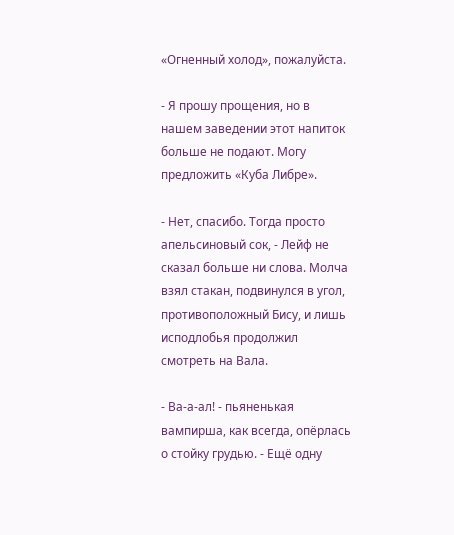«Огненный холод», пожалуйста.

- Я прошу прощения, но в нашем заведении этот напиток больше не подают. Могу предложить «Куба Либре».

- Нет, спасибо. Тогда просто апельсиновый сок, - Лейф не сказал больше ни слова. Молча взял стакан, подвинулся в угол, противоположный Бису, и лишь исподлобья продолжил смотреть на Вала.

- Ва-а-ал! - пьяненькая вампирша, как всегда, опёрлась о стойку грудью. - Ещё одну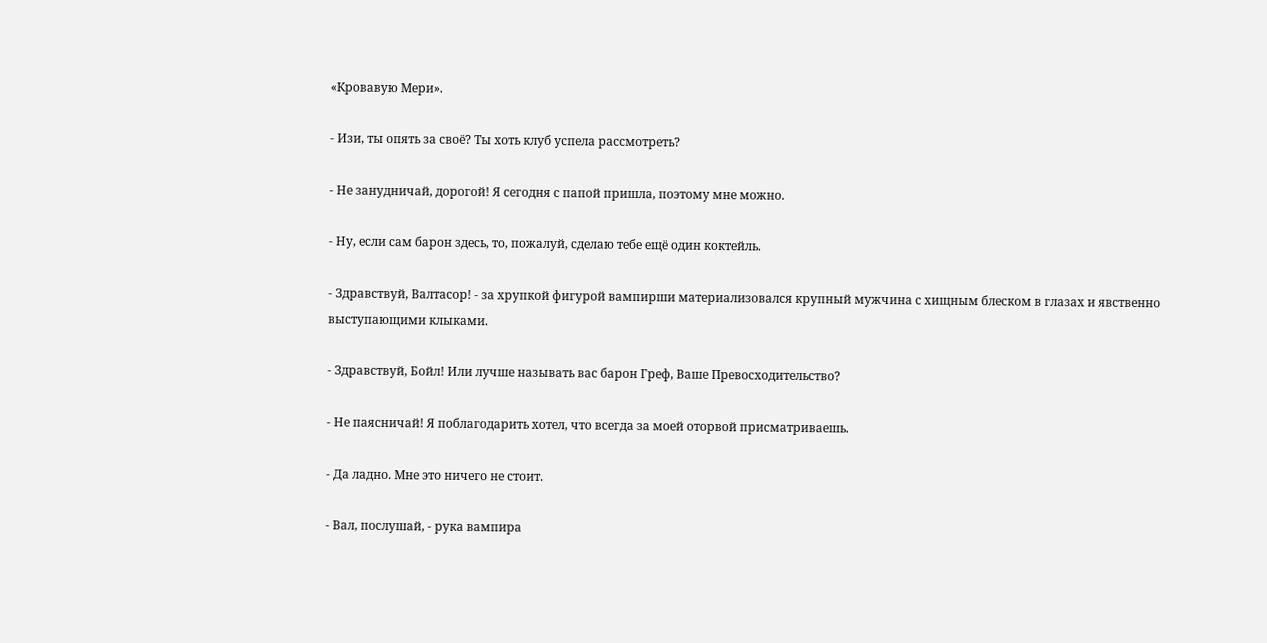«Кровавую Мери».

- Изи, ты опять за своё? Ты хоть клуб успела рассмотреть?

- Не занудничай, дорогой! Я сегодня с папой пришла, поэтому мне можно.

- Ну, если сам барон здесь, то, пожалуй, сделаю тебе ещё один коктейль.

- Здравствуй, Валтасор! - за хрупкой фигурой вампирши материализовался крупный мужчина с хищным блеском в глазах и явственно выступающими клыками.

- Здравствуй, Бойл! Или лучше называть вас барон Греф, Ваше Превосходительство?

- Не паясничай! Я поблагодарить хотел, что всегда за моей оторвой присматриваешь.

- Да ладно. Мне это ничего не стоит.

- Вал, послушай, - рука вампира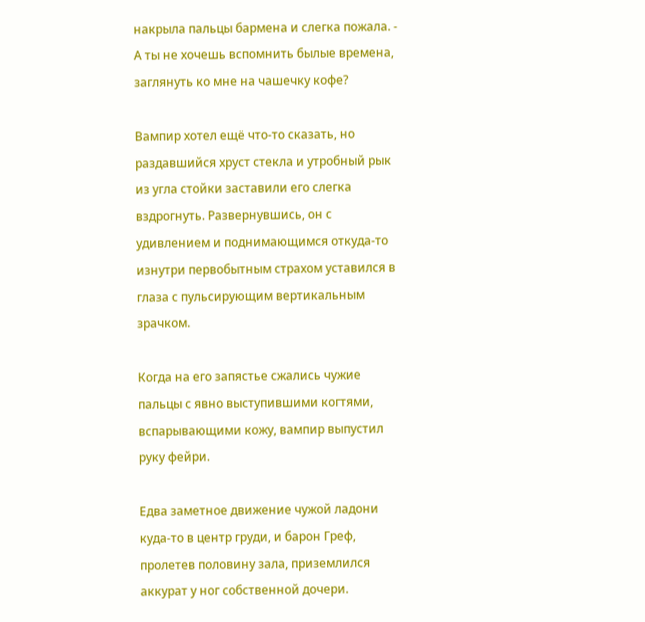накрыла пальцы бармена и слегка пожала. - А ты не хочешь вспомнить былые времена, заглянуть ко мне на чашечку кофе?

Вампир хотел ещё что-то сказать, но раздавшийся хруст стекла и утробный рык из угла стойки заставили его слегка вздрогнуть. Развернувшись, он с удивлением и поднимающимся откуда-то изнутри первобытным страхом уставился в глаза с пульсирующим вертикальным зрачком.

Когда на его запястье сжались чужие пальцы с явно выступившими когтями, вспарывающими кожу, вампир выпустил руку фейри.

Едва заметное движение чужой ладони куда-то в центр груди, и барон Греф, пролетев половину зала, приземлился аккурат у ног собственной дочери.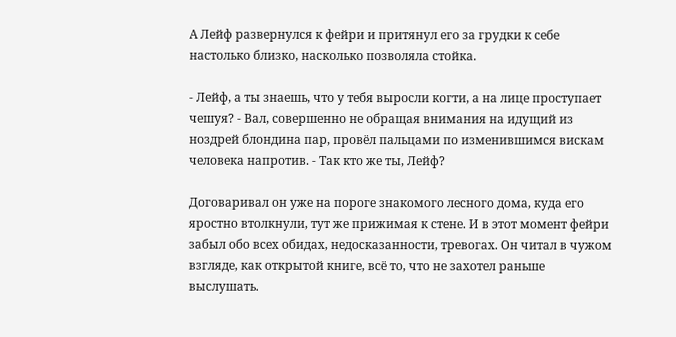А Лейф развернулся к фейри и притянул его за грудки к себе настолько близко, насколько позволяла стойка.

- Лейф, а ты знаешь, что у тебя выросли когти, а на лице проступает чешуя? - Вал, совершенно не обращая внимания на идущий из ноздрей блондина пар, провёл пальцами по изменившимся вискам человека напротив. - Так кто же ты, Лейф?

Договаривал он уже на пороге знакомого лесного дома, куда его яростно втолкнули, тут же прижимая к стене. И в этот момент фейри забыл обо всех обидах, недосказанности, тревогах. Он читал в чужом взгляде, как открытой книге, всё то, что не захотел раньше выслушать.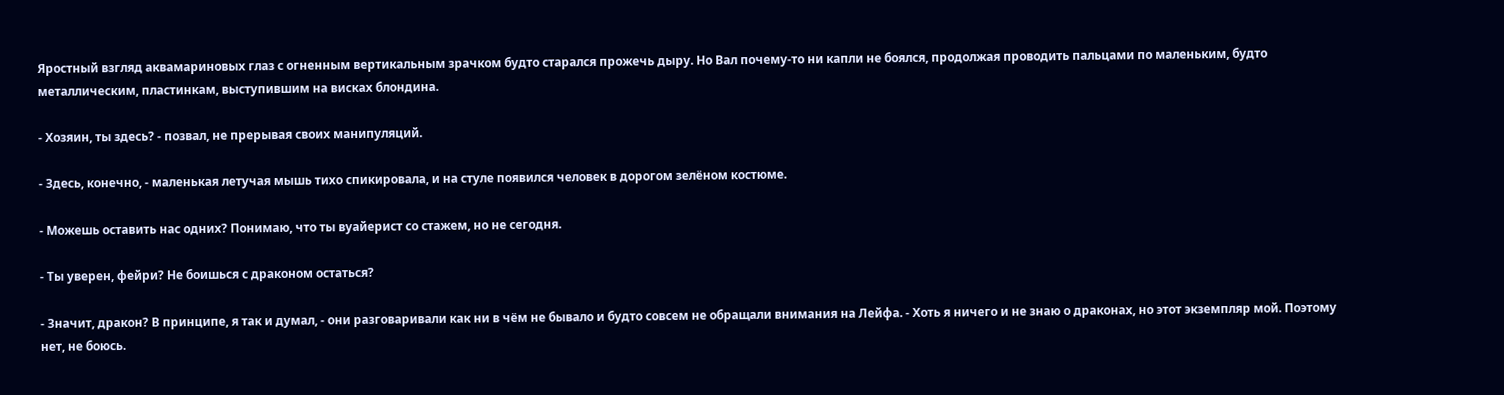Яростный взгляд аквамариновых глаз с огненным вертикальным зрачком будто старался прожечь дыру. Но Вал почему-то ни капли не боялся, продолжая проводить пальцами по маленьким, будто металлическим, пластинкам, выступившим на висках блондина.

- Хозяин, ты здесь? - позвал, не прерывая своих манипуляций.

- Здесь, конечно, - маленькая летучая мышь тихо спикировала, и на стуле появился человек в дорогом зелёном костюме.

- Можешь оставить нас одних? Понимаю, что ты вуайерист со стажем, но не сегодня.

- Ты уверен, фейри? Не боишься с драконом остаться?

- Значит, дракон? В принципе, я так и думал, - они разговаривали как ни в чём не бывало и будто совсем не обращали внимания на Лейфа. - Хоть я ничего и не знаю о драконах, но этот экземпляр мой. Поэтому нет, не боюсь.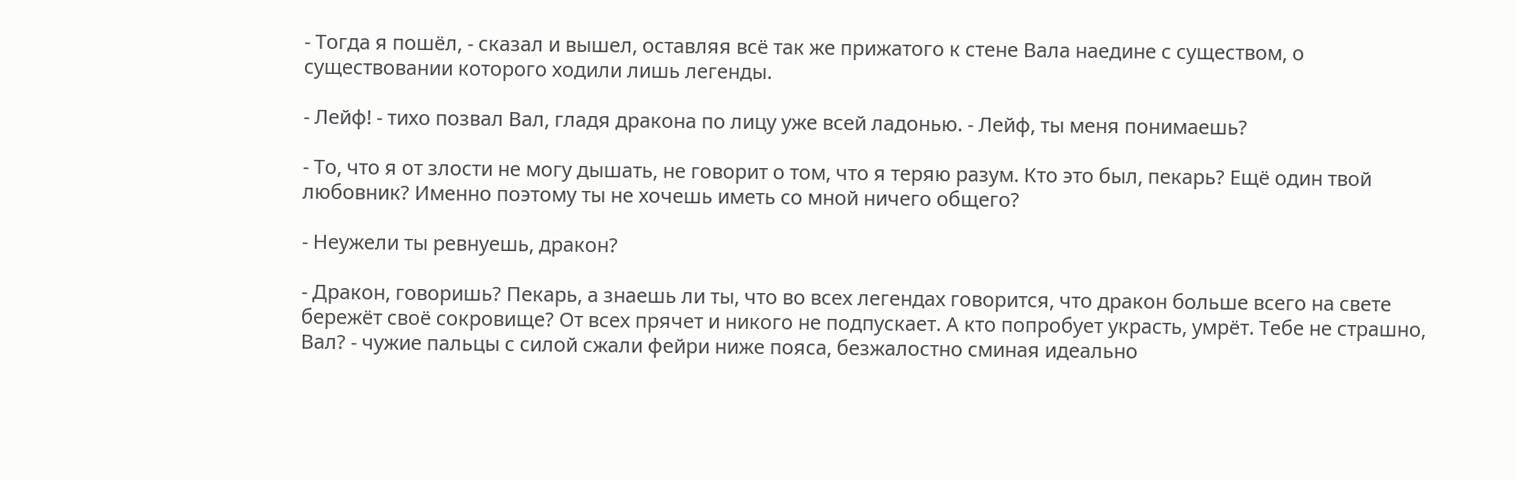- Тогда я пошёл, - сказал и вышел, оставляя всё так же прижатого к стене Вала наедине с существом, о существовании которого ходили лишь легенды.

- Лейф! - тихо позвал Вал, гладя дракона по лицу уже всей ладонью. - Лейф, ты меня понимаешь?

- То, что я от злости не могу дышать, не говорит о том, что я теряю разум. Кто это был, пекарь? Ещё один твой любовник? Именно поэтому ты не хочешь иметь со мной ничего общего?

- Неужели ты ревнуешь, дракон?

- Дракон, говоришь? Пекарь, а знаешь ли ты, что во всех легендах говорится, что дракон больше всего на свете бережёт своё сокровище? От всех прячет и никого не подпускает. А кто попробует украсть, умрёт. Тебе не страшно, Вал? - чужие пальцы с силой сжали фейри ниже пояса, безжалостно сминая идеально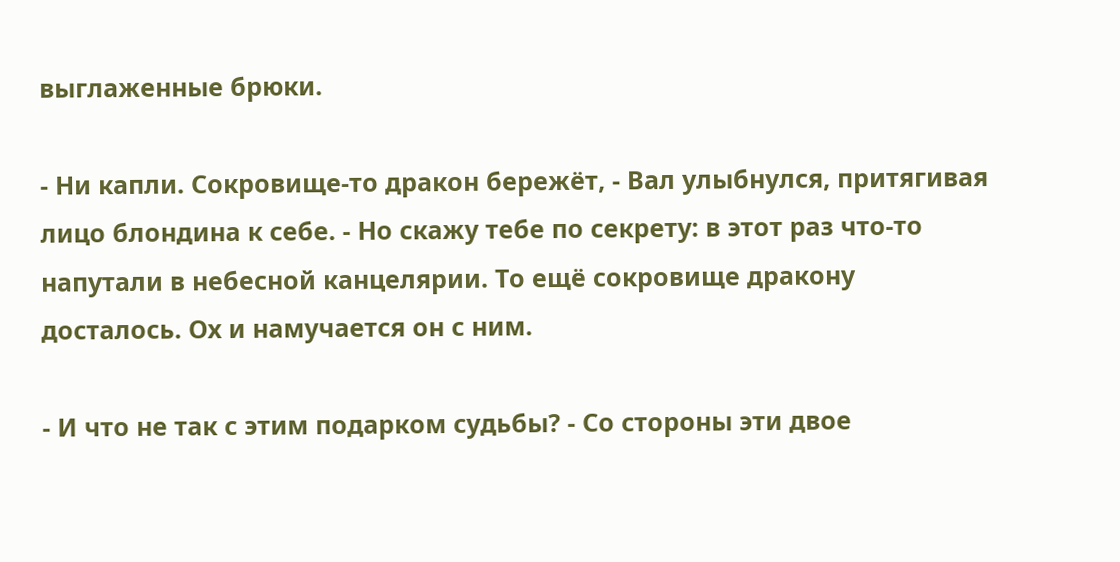выглаженные брюки.

- Ни капли. Сокровище-то дракон бережёт, - Вал улыбнулся, притягивая лицо блондина к себе. - Но скажу тебе по секрету: в этот раз что-то напутали в небесной канцелярии. То ещё сокровище дракону досталось. Ох и намучается он с ним.

- И что не так с этим подарком судьбы? - Со стороны эти двое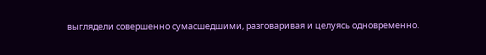выглядели совершенно сумасшедшими, разговаривая и целуясь одновременно.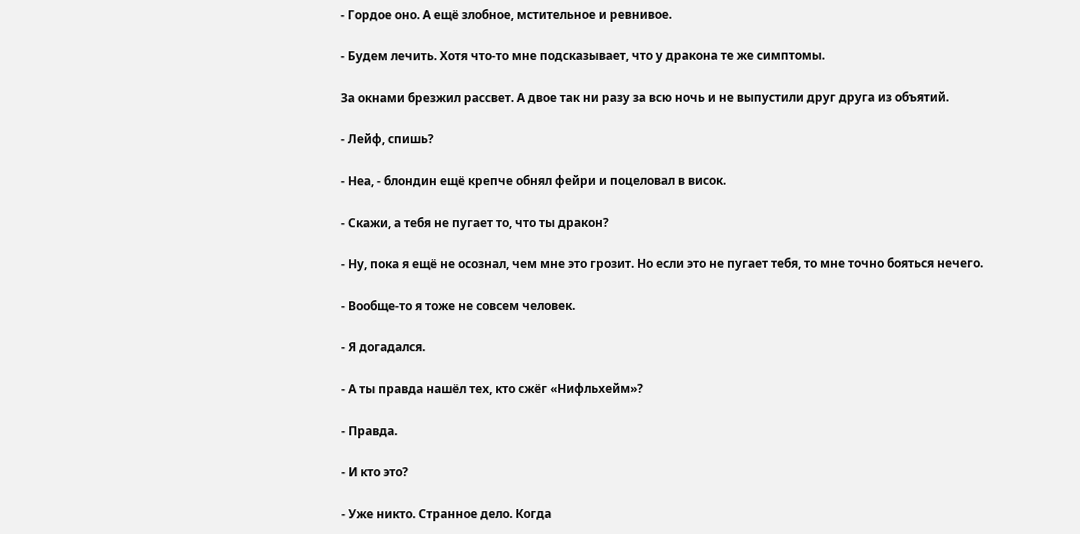- Гордое оно. А ещё злобное, мстительное и ревнивое.

- Будем лечить. Хотя что-то мне подсказывает, что у дракона те же симптомы.

За окнами брезжил рассвет. А двое так ни разу за всю ночь и не выпустили друг друга из объятий.

- Лейф, спишь?

- Неа, - блондин ещё крепче обнял фейри и поцеловал в висок.

- Скажи, а тебя не пугает то, что ты дракон?

- Ну, пока я ещё не осознал, чем мне это грозит. Но если это не пугает тебя, то мне точно бояться нечего.

- Вообще-то я тоже не совсем человек.

- Я догадался.

- А ты правда нашёл тех, кто сжёг «Нифльхейм»?

- Правда.

- И кто это?

- Уже никто. Странное дело. Когда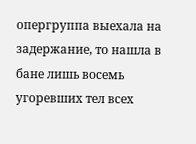опергруппа выехала на задержание, то нашла в бане лишь восемь угоревших тел всех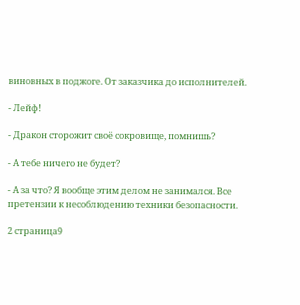виновных в поджоге. От заказчика до исполнителей.

- Лейф!

- Дракон сторожит своё сокровище, помнишь?

- А тебе ничего не будет?

- А за что? Я вообще этим делом не занимался. Все претензии к несоблюдению техники безопасности.

2 страница9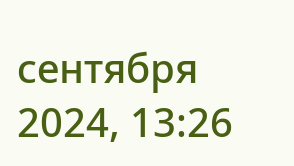сентября 2024, 13:26